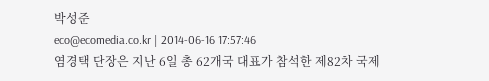박성준
eco@ecomedia.co.kr | 2014-06-16 17:57:46
염경택 단장은 지난 6일 총 62개국 대표가 참석한 제82차 국제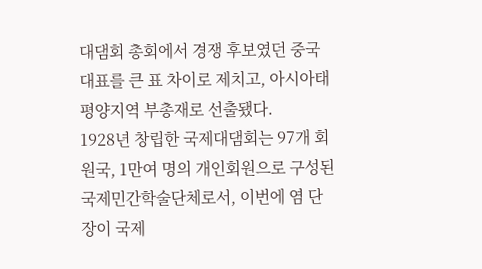대댐회 총회에서 경쟁 후보였던 중국 대표를 큰 표 차이로 제치고, 아시아태평양지역 부총재로 선출됐다.
1928년 창립한 국제대댐회는 97개 회원국, 1만여 명의 개인회원으로 구성된 국제민간학술단체로서, 이번에 염 단장이 국제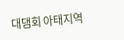대댐회 아태지역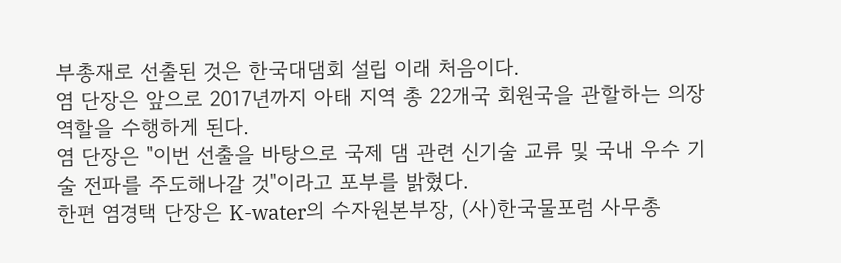부총재로 선출된 것은 한국대댐회 설립 이래 처음이다.
염 단장은 앞으로 2017년까지 아태 지역 총 22개국 회원국을 관할하는 의장 역할을 수행하게 된다.
염 단장은 "이번 선출을 바탕으로 국제 댐 관련 신기술 교류 및 국내 우수 기술 전파를 주도해나갈 것"이라고 포부를 밝혔다.
한편 염경택 단장은 K-water의 수자원본부장, (사)한국물포럼 사무총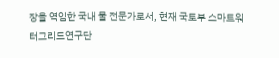장을 역임한 국내 물 전문가로서, 현재 국토부 스마트워터그리드연구단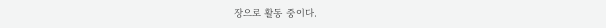장으로 활동 중이다.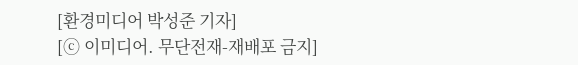[환경미디어 박성준 기자]
[ⓒ 이미디어. 무단전재-재배포 금지]